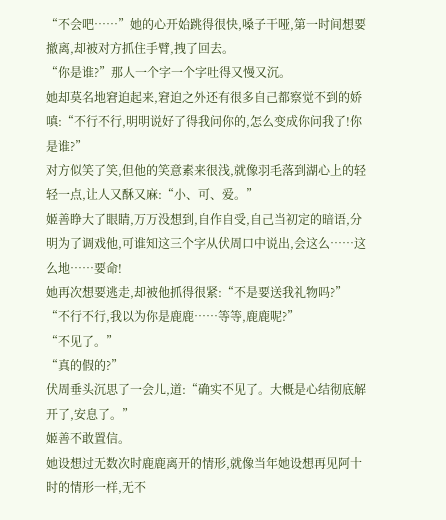“不会吧……”她的心开始跳得很快,嗓子干哑,第一时间想要撤离,却被对方抓住手臂,拽了回去。
“你是谁?”那人一个字一个字吐得又慢又沉。
她却莫名地窘迫起来,窘迫之外还有很多自己都察觉不到的娇嗔:“不行不行,明明说好了得我问你的,怎么变成你问我了!你是谁?”
对方似笑了笑,但他的笑意素来很浅,就像羽毛落到湖心上的轻轻一点,让人又酥又麻:“小、可、爱。”
姬善睁大了眼睛,万万没想到,自作自受,自己当初定的暗语,分明为了调戏他,可谁知这三个字从伏周口中说出,会这么……这么地……要命!
她再次想要逃走,却被他抓得很紧:“不是要送我礼物吗?”
“不行不行,我以为你是鹿鹿……等等,鹿鹿呢?”
“不见了。”
“真的假的?”
伏周垂头沉思了一会儿,道:“确实不见了。大概是心结彻底解开了,安息了。”
姬善不敢置信。
她设想过无数次时鹿鹿离开的情形,就像当年她设想再见阿十时的情形一样,无不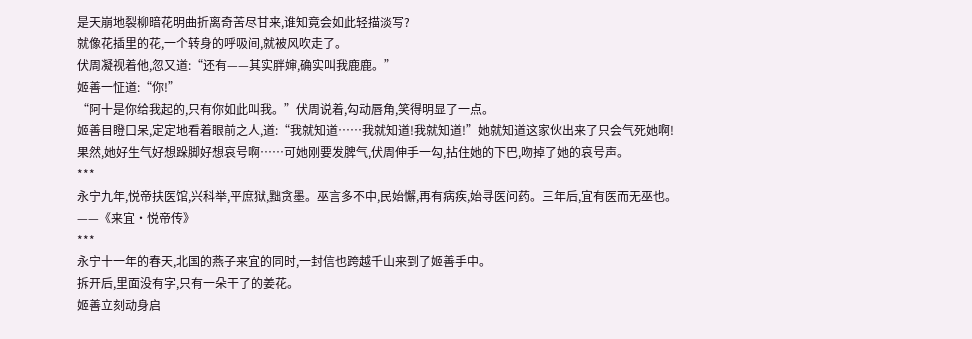是天崩地裂柳暗花明曲折离奇苦尽甘来,谁知竟会如此轻描淡写?
就像花插里的花,一个转身的呼吸间,就被风吹走了。
伏周凝视着他,忽又道:“还有——其实胖婶,确实叫我鹿鹿。”
姬善一怔道:“你!”
“阿十是你给我起的,只有你如此叫我。”伏周说着,勾动唇角,笑得明显了一点。
姬善目瞪口呆,定定地看着眼前之人,道:“我就知道……我就知道!我就知道!”她就知道这家伙出来了只会气死她啊!
果然,她好生气好想跺脚好想哀号啊……可她刚要发脾气,伏周伸手一勾,拈住她的下巴,吻掉了她的哀号声。
***
永宁九年,悦帝扶医馆,兴科举,平庶狱,黜贪墨。巫言多不中,民始懈,再有病疾,始寻医问药。三年后,宜有医而无巫也。
——《来宜·悦帝传》
***
永宁十一年的春天,北国的燕子来宜的同时,一封信也跨越千山来到了姬善手中。
拆开后,里面没有字,只有一朵干了的姜花。
姬善立刻动身启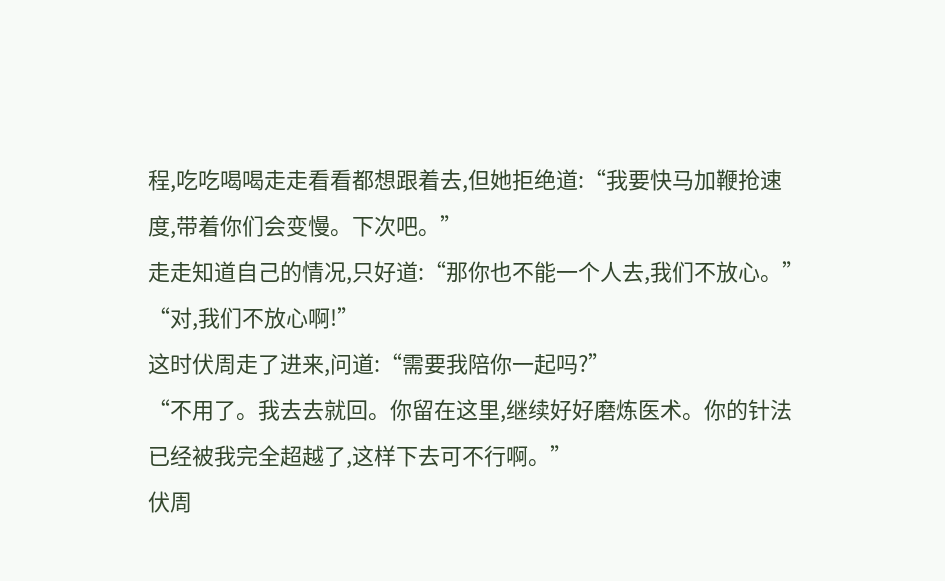程,吃吃喝喝走走看看都想跟着去,但她拒绝道:“我要快马加鞭抢速度,带着你们会变慢。下次吧。”
走走知道自己的情况,只好道:“那你也不能一个人去,我们不放心。”
“对,我们不放心啊!”
这时伏周走了进来,问道:“需要我陪你一起吗?”
“不用了。我去去就回。你留在这里,继续好好磨炼医术。你的针法已经被我完全超越了,这样下去可不行啊。”
伏周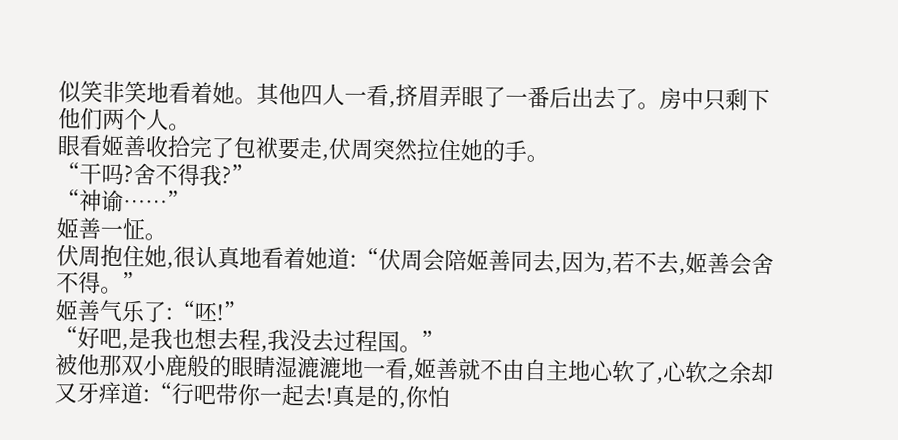似笑非笑地看着她。其他四人一看,挤眉弄眼了一番后出去了。房中只剩下他们两个人。
眼看姬善收拾完了包袱要走,伏周突然拉住她的手。
“干吗?舍不得我?”
“神谕……”
姬善一怔。
伏周抱住她,很认真地看着她道:“伏周会陪姬善同去,因为,若不去,姬善会舍不得。”
姬善气乐了:“呸!”
“好吧,是我也想去程,我没去过程国。”
被他那双小鹿般的眼睛湿漉漉地一看,姬善就不由自主地心软了,心软之余却又牙痒道:“行吧带你一起去!真是的,你怕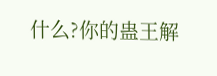什么?你的蛊王解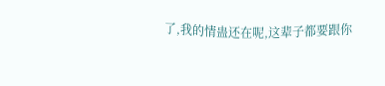了,我的情蛊还在呢,这辈子都要跟你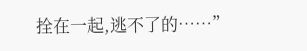拴在一起,逃不了的……”